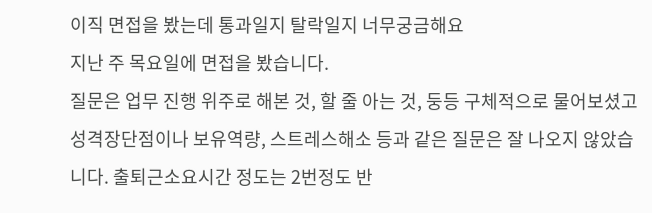이직 면접을 봤는데 통과일지 탈락일지 너무궁금해요
지난 주 목요일에 면접을 봤습니다.
질문은 업무 진행 위주로 해본 것, 할 줄 아는 것, 둥등 구체적으로 물어보셨고 성격장단점이나 보유역량, 스트레스해소 등과 같은 질문은 잘 나오지 않았습니다. 출퇴근소요시간 정도는 2번정도 반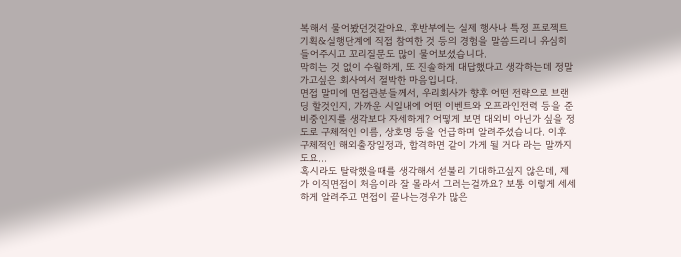복해서 물어봤던것같아요. 후반부에는 실제 행사나 특정 프로젝트 기획&실행단계에 직접 참여한 것 등의 경험을 말씀드리니 유심히 들어주시고 꼬리질문도 많이 물어보셨습니다.
막히는 것 없이 수월하게, 또 진솔하게 대답했다고 생각하는데 정말 가고싶은 회사여서 절박한 마음입니다.
면접 말미에 면접관분들께서, 우리회사가 향후 어떤 전략으로 브랜딩 할것인지, 가까운 시일내에 어떤 이벤트와 오프라인전력 등을 준비중인지를 생각보다 자세하게? 어떻게 보면 대외비 아닌가 싶을 정도로 구체적인 이름, 상호명 등을 언급하며 알려주셨습니다. 이후 구체적인 해외출장일정과, 합격하면 같이 가게 될 거다 라는 말까지도요...
혹시라도 탈락했을때를 생각해서 섣불리 기대하고싶지 않은데, 제가 이직면접이 처음이라 잘 몰라서 그러는걸까요? 보통 이렇게 세세하게 알려주고 면접이 끝나는경우가 많은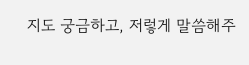지도 궁금하고, 저렇게 말씀해주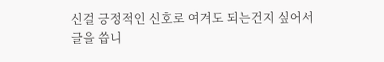신걸 긍정적인 신호로 여겨도 되는건지 싶어서 글을 씁니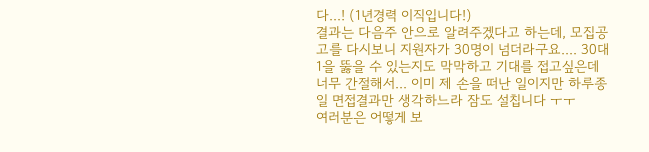다...! (1년경력 이직입니다!)
결과는 다음주 안으로 알려주겠다고 하는데, 모집공고를 다시보니 지원자가 30명이 넘더라구요.... 30대1을 뚫을 수 있는지도 막막하고 기대를 접고싶은데 너무 간절해서... 이미 제 손을 떠난 일이지만 하루종일 면접결과만 생각하느라 잠도 설칩니다 ㅜㅜ
여러분은 어떻게 보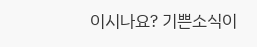이시나요? 기쁜소식이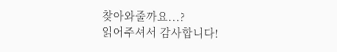찾아와줄까요...?
읽어주셔서 감사합니다!